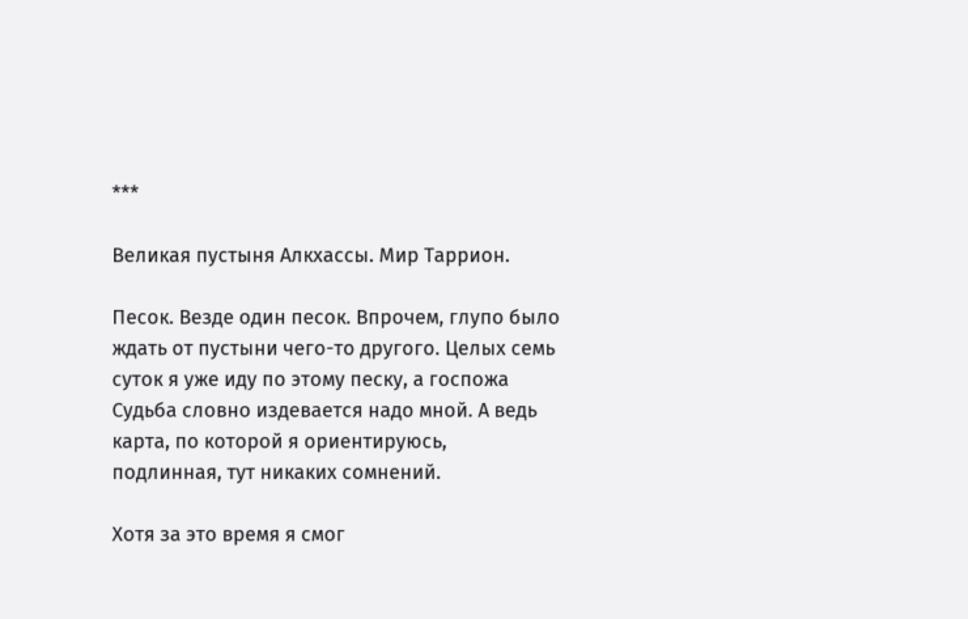***

Великая пустыня Алкхассы. Мир Таррион.

Песок. Везде один песок. Впрочем, глупо было ждать от пустыни чего-то другого. Целых семь суток я уже иду по этому песку, а госпожа Судьба словно издевается надо мной. А ведь карта, по которой я ориентируюсь, подлинная, тут никаких сомнений.

Хотя за это время я смог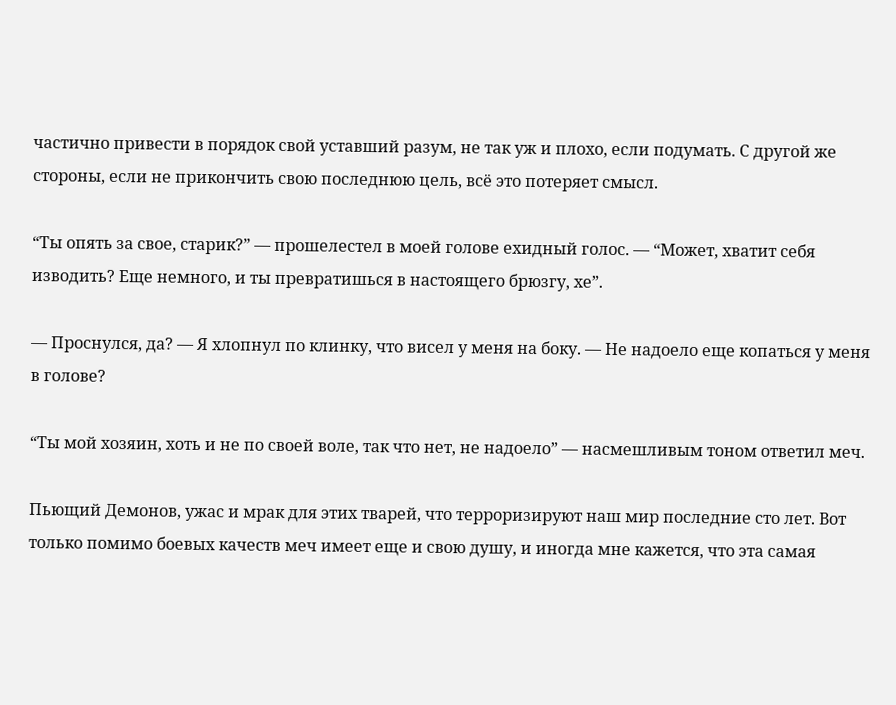частично привести в порядок свой уставший разум, не так уж и плохо, если подумать. С другой же стороны, если не прикончить свою последнюю цель, всё это потеряет смысл.

“Ты опять за свое, старик?” — прошелестел в моей голове ехидный голос. — “Может, хватит себя изводить? Еще немного, и ты превратишься в настоящего брюзгу, хе”.

— Проснулся, да? — Я хлопнул по клинку, что висел у меня на боку. — Не надоело еще копаться у меня в голове?

“Ты мой хозяин, хоть и не по своей воле, так что нет, не надоело” — насмешливым тоном ответил меч.

Пьющий Демонов, ужас и мрак для этих тварей, что терроризируют наш мир последние сто лет. Вот только помимо боевых качеств меч имеет еще и свою душу, и иногда мне кажется, что эта самая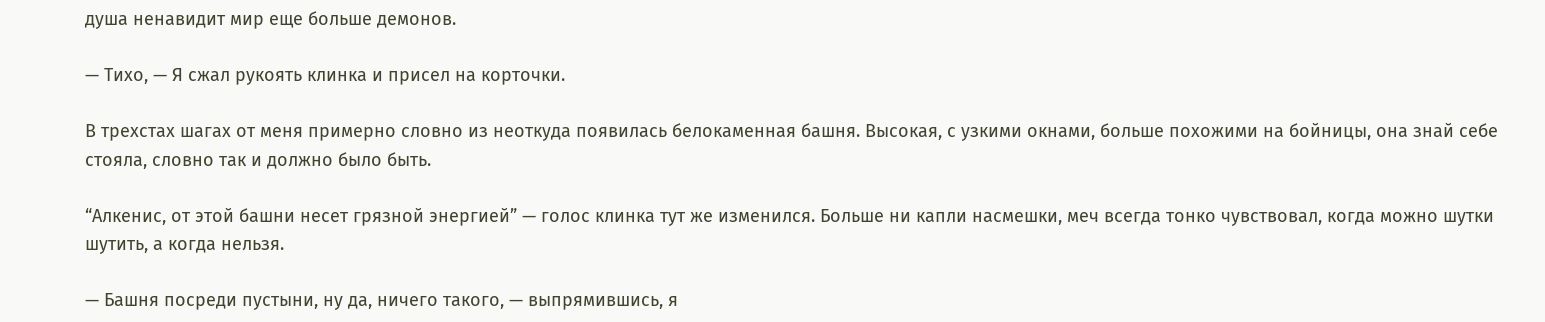душа ненавидит мир еще больше демонов.

— Тихо, — Я сжал рукоять клинка и присел на корточки.

В трехстах шагах от меня примерно словно из неоткуда появилась белокаменная башня. Высокая, с узкими окнами, больше похожими на бойницы, она знай себе стояла, словно так и должно было быть.

“Алкенис, от этой башни несет грязной энергией” — голос клинка тут же изменился. Больше ни капли насмешки, меч всегда тонко чувствовал, когда можно шутки шутить, а когда нельзя.

— Башня посреди пустыни, ну да, ничего такого, — выпрямившись, я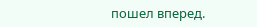пошел вперед.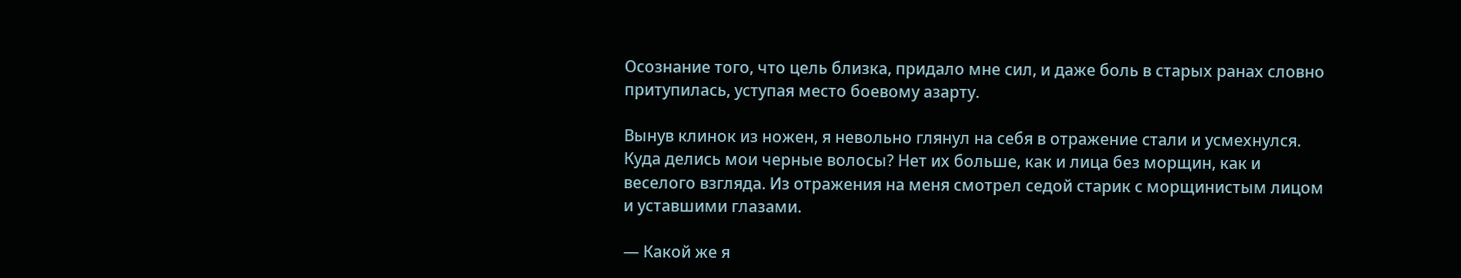Осознание того, что цель близка, придало мне сил, и даже боль в старых ранах словно притупилась, уступая место боевому азарту.

Вынув клинок из ножен, я невольно глянул на себя в отражение стали и усмехнулся. Куда делись мои черные волосы? Нет их больше, как и лица без морщин, как и веселого взгляда. Из отражения на меня смотрел седой старик с морщинистым лицом и уставшими глазами.

— Какой же я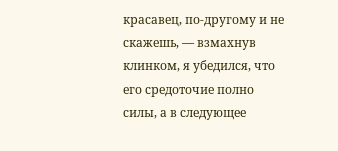красавец, по-другому и не скажешь, — взмахнув клинком, я убедился, что его средоточие полно силы, а в следующее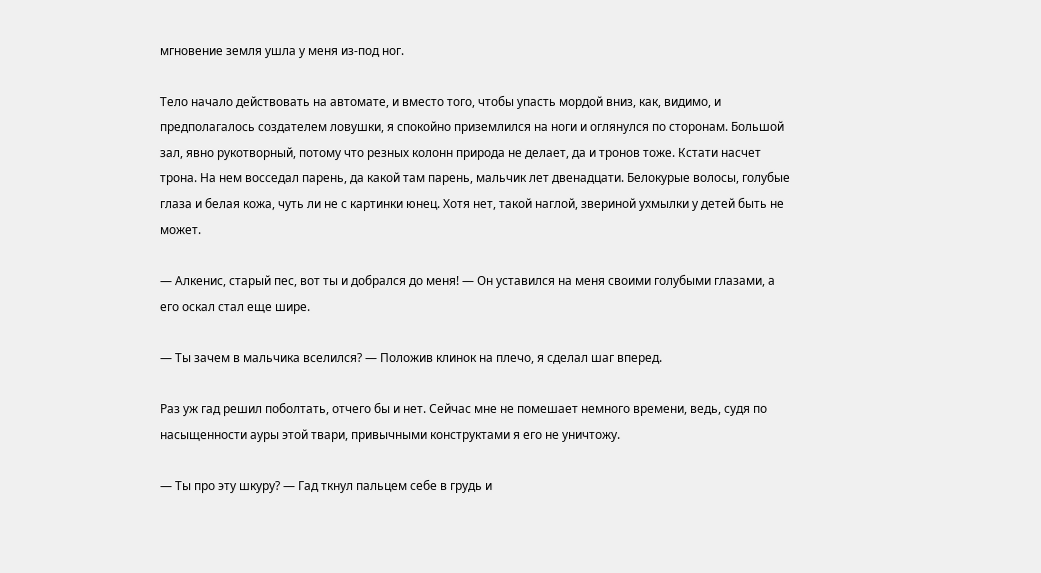мгновение земля ушла у меня из-под ног.

Тело начало действовать на автомате, и вместо того, чтобы упасть мордой вниз, как, видимо, и предполагалось создателем ловушки, я спокойно приземлился на ноги и оглянулся по сторонам. Большой зал, явно рукотворный, потому что резных колонн природа не делает, да и тронов тоже. Кстати насчет трона. На нем восседал парень, да какой там парень, мальчик лет двенадцати. Белокурые волосы, голубые глаза и белая кожа, чуть ли не с картинки юнец. Хотя нет, такой наглой, звериной ухмылки у детей быть не может.

— Алкенис, старый пес, вот ты и добрался до меня! — Он уставился на меня своими голубыми глазами, а его оскал стал еще шире.

— Ты зачем в мальчика вселился? — Положив клинок на плечо, я сделал шаг вперед.

Раз уж гад решил поболтать, отчего бы и нет. Сейчас мне не помешает немного времени, ведь, судя по насыщенности ауры этой твари, привычными конструктами я его не уничтожу.

— Ты про эту шкуру? — Гад ткнул пальцем себе в грудь и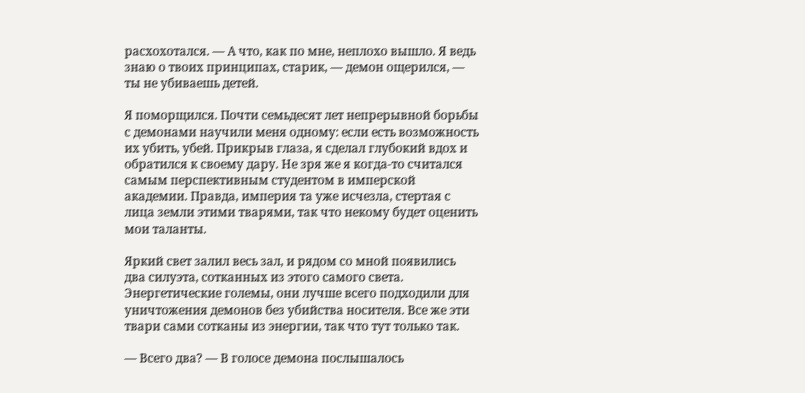расхохотался. — А что, как по мне, неплохо вышло. Я ведь знаю о твоих принципах, старик, — демон ощерился, — ты не убиваешь детей.

Я поморщился. Почти семьдесят лет непрерывной борьбы с демонами научили меня одному: если есть возможность их убить, убей. Прикрыв глаза, я сделал глубокий вдох и обратился к своему дару. Не зря же я когда-то считался самым перспективным студентом в имперской академии. Правда, империя та уже исчезла, стертая с лица земли этими тварями, так что некому будет оценить мои таланты.

Яркий свет залил весь зал, и рядом со мной появились два силуэта, сотканных из этого самого света. Энергетические големы, они лучше всего подходили для уничтожения демонов без убийства носителя. Все же эти твари сами сотканы из энергии, так что тут только так.

— Всего два? — В голосе демона послышалось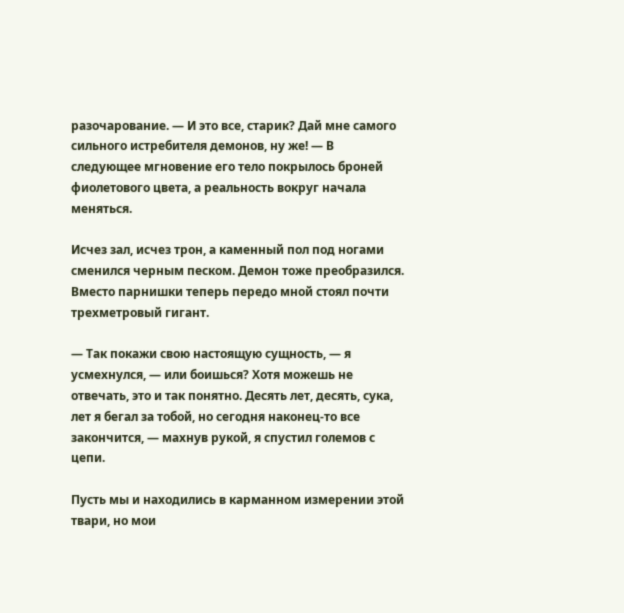разочарование. — И это все, старик? Дай мне самого сильного истребителя демонов, ну же! — В следующее мгновение его тело покрылось броней фиолетового цвета, а реальность вокруг начала меняться.

Исчез зал, исчез трон, а каменный пол под ногами сменился черным песком. Демон тоже преобразился. Вместо парнишки теперь передо мной стоял почти трехметровый гигант.

— Так покажи свою настоящую сущность, — я усмехнулся, — или боишься? Хотя можешь не отвечать, это и так понятно. Десять лет, десять, сука, лет я бегал за тобой, но сегодня наконец-то все закончится, — махнув рукой, я спустил големов с цепи.

Пусть мы и находились в карманном измерении этой твари, но мои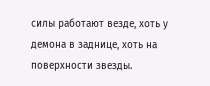силы работают везде, хоть у демона в заднице, хоть на поверхности звезды.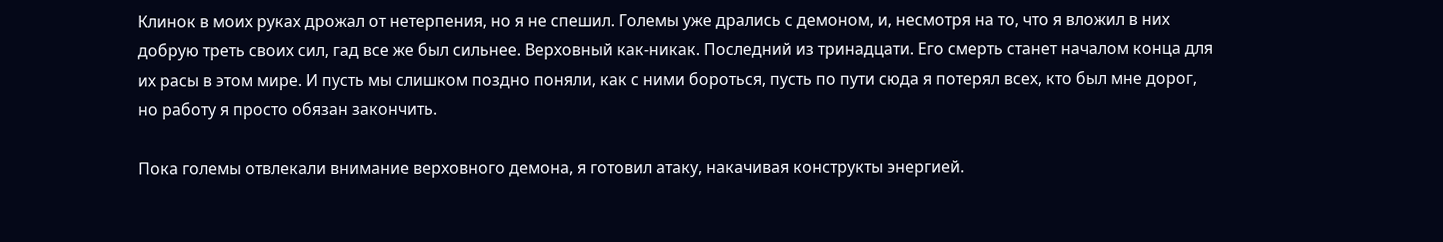Клинок в моих руках дрожал от нетерпения, но я не спешил. Големы уже дрались с демоном, и, несмотря на то, что я вложил в них добрую треть своих сил, гад все же был сильнее. Верховный как-никак. Последний из тринадцати. Его смерть станет началом конца для их расы в этом мире. И пусть мы слишком поздно поняли, как с ними бороться, пусть по пути сюда я потерял всех, кто был мне дорог, но работу я просто обязан закончить.

Пока големы отвлекали внимание верховного демона, я готовил атаку, накачивая конструкты энергией.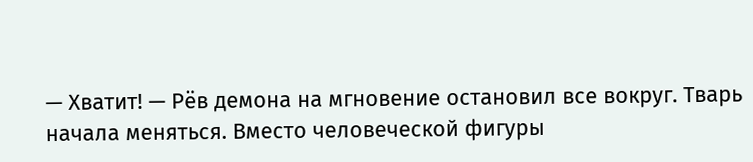— Хватит! — Рёв демона на мгновение остановил все вокруг. Тварь начала меняться. Вместо человеческой фигуры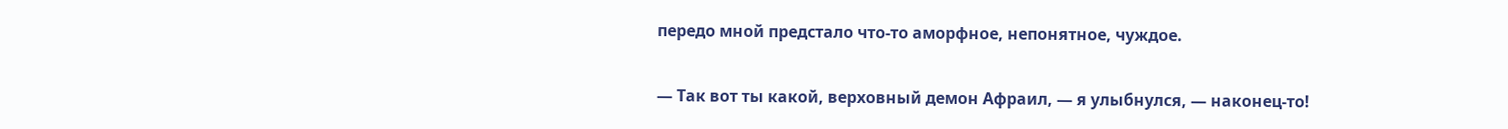передо мной предстало что-то аморфное, непонятное, чуждое.

— Так вот ты какой, верховный демон Афраил, — я улыбнулся, — наконец-то!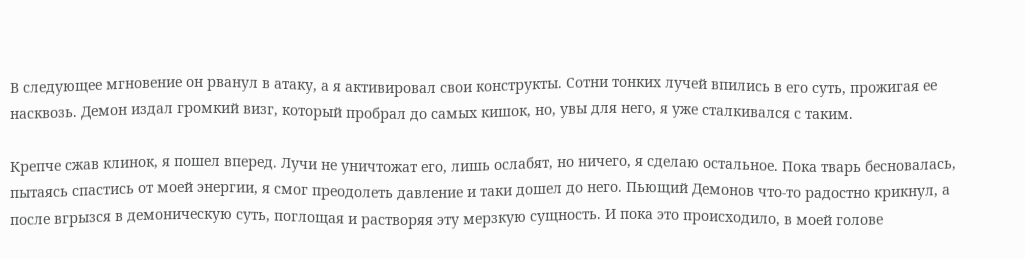В следующее мгновение он рванул в атаку, а я активировал свои конструкты. Сотни тонких лучей впились в его суть, прожигая ее насквозь. Демон издал громкий визг, который пробрал до самых кишок, но, увы для него, я уже сталкивался с таким.

Крепче сжав клинок, я пошел вперед. Лучи не уничтожат его, лишь ослабят, но ничего, я сделаю остальное. Пока тварь бесновалась, пытаясь спастись от моей энергии, я смог преодолеть давление и таки дошел до него. Пьющий Демонов что-то радостно крикнул, а после вгрызся в демоническую суть, поглощая и растворяя эту мерзкую сущность. И пока это происходило, в моей голове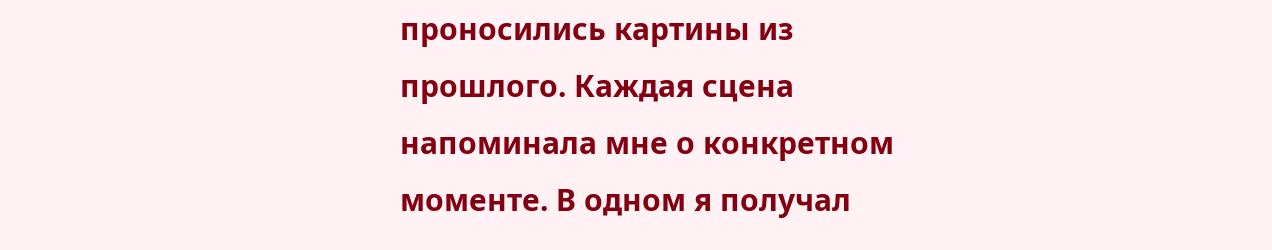проносились картины из прошлого. Каждая сцена напоминала мне о конкретном моменте. В одном я получал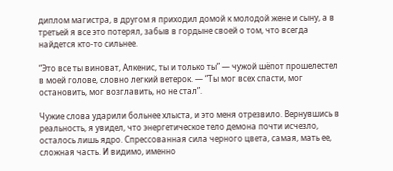диплом магистра, в другом я приходил домой к молодой жене и сыну, а в третьей я все это потерял, забыв в гордыне своей о том, что всегда найдется кто-то сильнее.

“Это все ты виноват, Алкенис, ты и только ты” — чужой шёпот прошелестел в моей голове, словно легкий ветерок. — “Ты мог всех спасти, мог остановить, мог возглавить, но не стал”.

Чужие слова ударили больнее хлыста, и это меня отрезвило. Вернувшись в реальность, я увидел, что энергетическое тело демона почти исчезло, осталось лишь ядро. Спрессованная сила черного цвета, самая, мать ее, сложная часть. И видимо, именно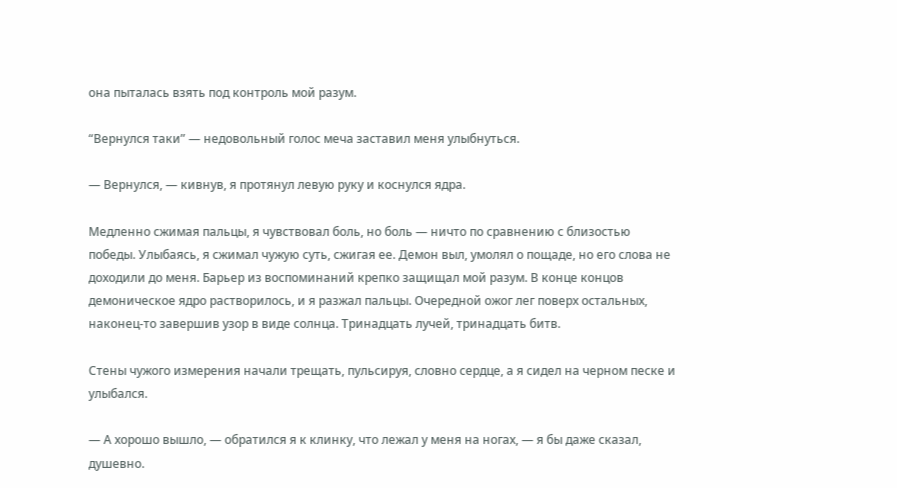она пыталась взять под контроль мой разум.

“Вернулся таки” — недовольный голос меча заставил меня улыбнуться.

— Вернулся, — кивнув, я протянул левую руку и коснулся ядра.

Медленно сжимая пальцы, я чувствовал боль, но боль — ничто по сравнению с близостью победы. Улыбаясь, я сжимал чужую суть, сжигая ее. Демон выл, умолял о пощаде, но его слова не доходили до меня. Барьер из воспоминаний крепко защищал мой разум. В конце концов демоническое ядро растворилось, и я разжал пальцы. Очередной ожог лег поверх остальных, наконец-то завершив узор в виде солнца. Тринадцать лучей, тринадцать битв.

Стены чужого измерения начали трещать, пульсируя, словно сердце, а я сидел на черном песке и улыбался.

— А хорошо вышло, — обратился я к клинку, что лежал у меня на ногах, — я бы даже сказал, душевно.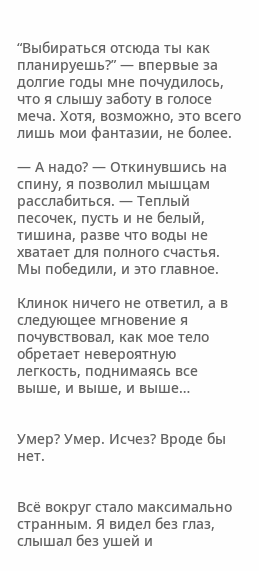“Выбираться отсюда ты как планируешь?” — впервые за долгие годы мне почудилось, что я слышу заботу в голосе меча. Хотя, возможно, это всего лишь мои фантазии, не более.

— А надо? — Откинувшись на спину, я позволил мышцам расслабиться. — Теплый песочек, пусть и не белый, тишина, разве что воды не хватает для полного счастья. Мы победили, и это главное.

Клинок ничего не ответил, а в следующее мгновение я почувствовал, как мое тело обретает невероятную легкость, поднимаясь все выше, и выше, и выше…


Умер? Умер. Исчез? Вроде бы нет.


Всё вокруг стало максимально странным. Я видел без глаз, слышал без ушей и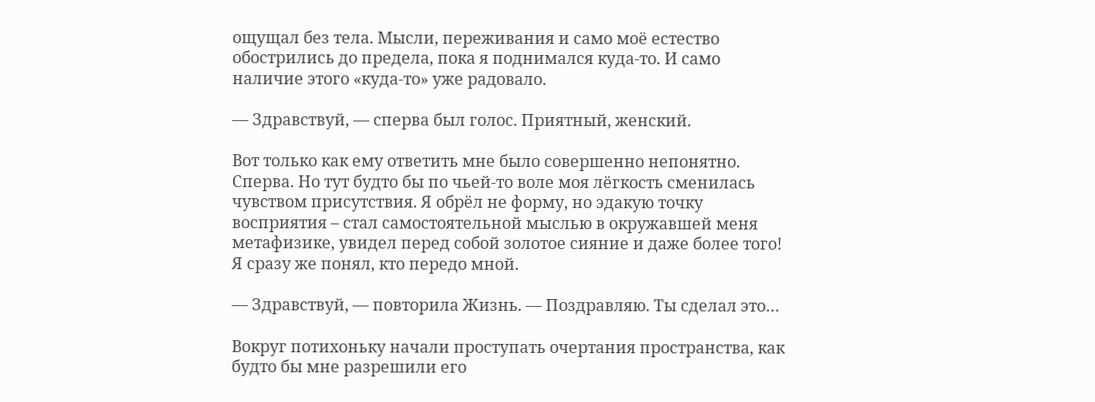ощущал без тела. Мысли, переживания и само моё естество обострились до предела, пока я поднимался куда-то. И само наличие этого «куда-то» уже радовало.

— Здравствуй, — сперва был голос. Приятный, женский.

Вот только как ему ответить мне было совершенно непонятно. Сперва. Но тут будто бы по чьей-то воле моя лёгкость сменилась чувством присутствия. Я обрёл не форму, но эдакую точку восприятия – стал самостоятельной мыслью в окружавшей меня метафизике, увидел перед собой золотое сияние и даже более того! Я сразу же понял, кто передо мной.

— Здравствуй, — повторила Жизнь. — Поздравляю. Ты сделал это…

Вокруг потихоньку начали проступать очертания пространства, как будто бы мне разрешили его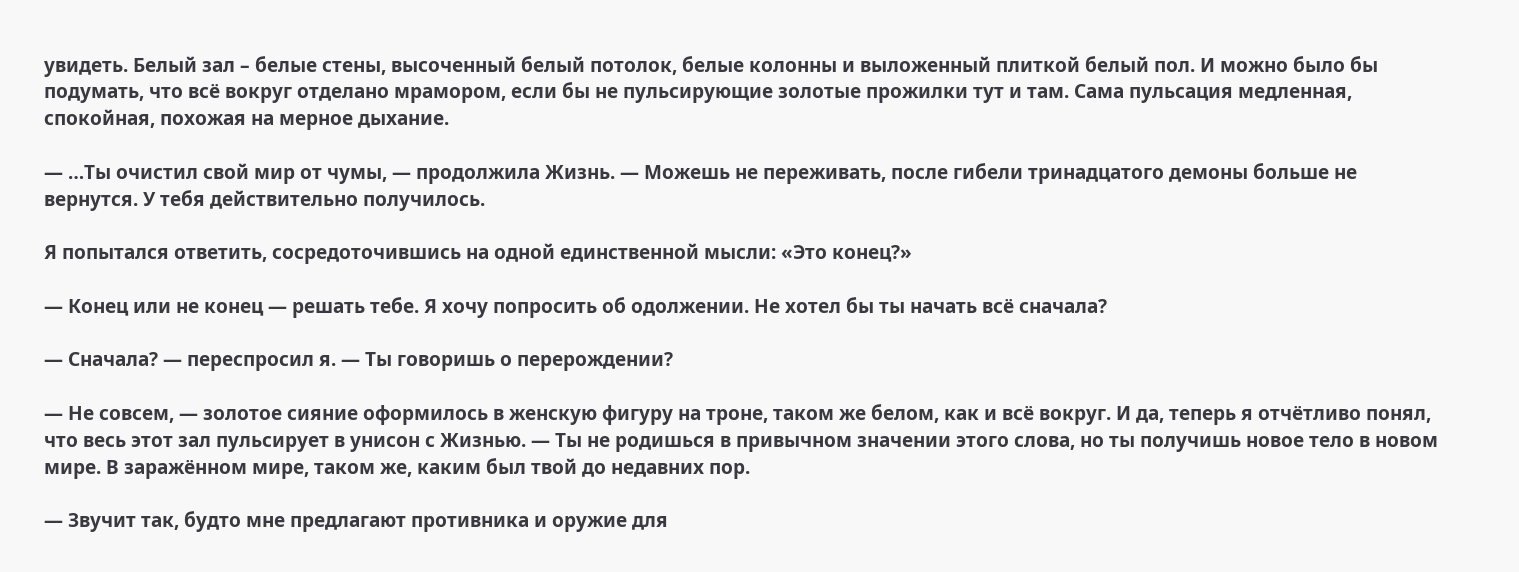увидеть. Белый зал – белые стены, высоченный белый потолок, белые колонны и выложенный плиткой белый пол. И можно было бы подумать, что всё вокруг отделано мрамором, если бы не пульсирующие золотые прожилки тут и там. Сама пульсация медленная, спокойная, похожая на мерное дыхание.

— …Ты очистил свой мир от чумы, — продолжила Жизнь. — Можешь не переживать, после гибели тринадцатого демоны больше не вернутся. У тебя действительно получилось.

Я попытался ответить, сосредоточившись на одной единственной мысли: «Это конец?»

— Конец или не конец — решать тебе. Я хочу попросить об одолжении. Не хотел бы ты начать всё сначала?

— Сначала? — переспросил я. — Ты говоришь о перерождении?

— Не совсем, — золотое сияние оформилось в женскую фигуру на троне, таком же белом, как и всё вокруг. И да, теперь я отчётливо понял, что весь этот зал пульсирует в унисон с Жизнью. — Ты не родишься в привычном значении этого слова, но ты получишь новое тело в новом мире. В заражённом мире, таком же, каким был твой до недавних пор.

— Звучит так, будто мне предлагают противника и оружие для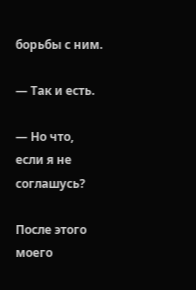борьбы с ним.

— Так и есть.

— Но что, если я не соглашусь?

После этого моего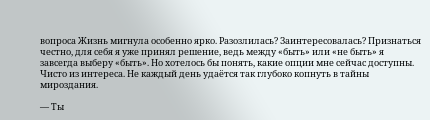вопроса Жизнь мигнула особенно ярко. Разозлилась? Заинтересовалась? Признаться честно, для себя я уже принял решение, ведь между «быть» или «не быть» я завсегда выберу «быть». Но хотелось бы понять, какие опции мне сейчас доступны. Чисто из интереса. Не каждый день удаётся так глубоко копнуть в тайны мироздания.

— Ты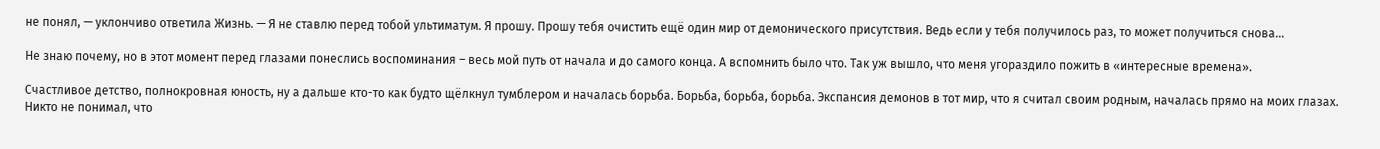не понял, — уклончиво ответила Жизнь. — Я не ставлю перед тобой ультиматум. Я прошу. Прошу тебя очистить ещё один мир от демонического присутствия. Ведь если у тебя получилось раз, то может получиться снова…

Не знаю почему, но в этот момент перед глазами понеслись воспоминания – весь мой путь от начала и до самого конца. А вспомнить было что. Так уж вышло, что меня угораздило пожить в «интересные времена».

Счастливое детство, полнокровная юность, ну а дальше кто-то как будто щёлкнул тумблером и началась борьба. Борьба, борьба, борьба. Экспансия демонов в тот мир, что я считал своим родным, началась прямо на моих глазах. Никто не понимал, что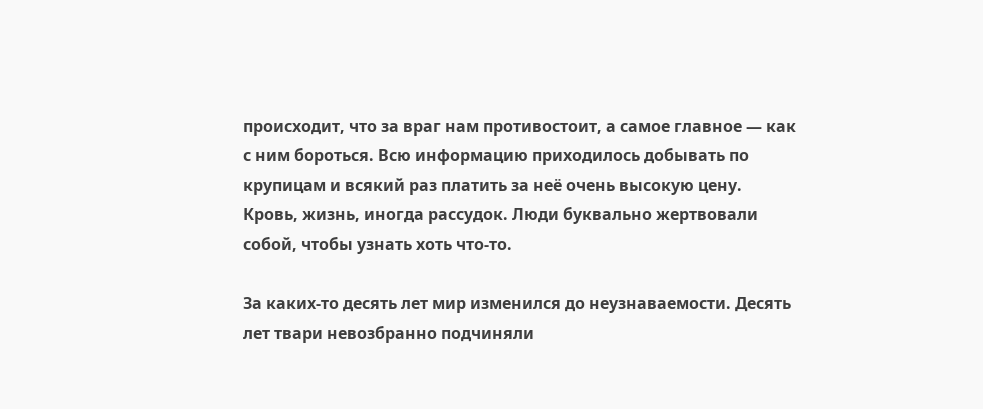происходит, что за враг нам противостоит, а самое главное — как с ним бороться. Всю информацию приходилось добывать по крупицам и всякий раз платить за неё очень высокую цену. Кровь, жизнь, иногда рассудок. Люди буквально жертвовали собой, чтобы узнать хоть что-то.

За каких-то десять лет мир изменился до неузнаваемости. Десять лет твари невозбранно подчиняли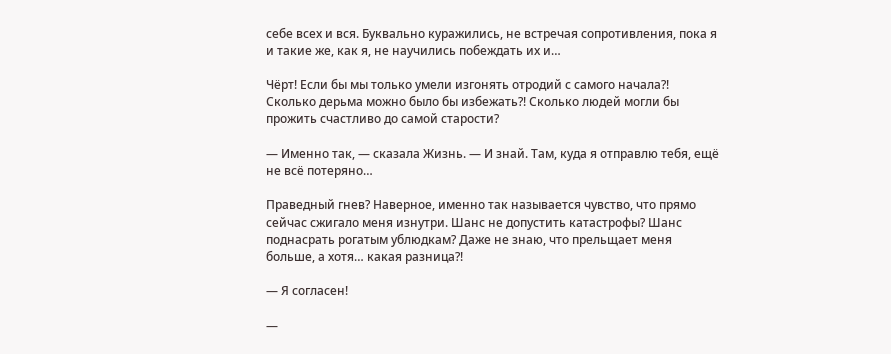себе всех и вся. Буквально куражились, не встречая сопротивления, пока я и такие же, как я, не научились побеждать их и…

Чёрт! Если бы мы только умели изгонять отродий с самого начала?! Сколько дерьма можно было бы избежать?! Сколько людей могли бы прожить счастливо до самой старости?

— Именно так, — сказала Жизнь. — И знай. Там, куда я отправлю тебя, ещё не всё потеряно…

Праведный гнев? Наверное, именно так называется чувство, что прямо сейчас сжигало меня изнутри. Шанс не допустить катастрофы? Шанс поднасрать рогатым ублюдкам? Даже не знаю, что прельщает меня больше, а хотя… какая разница?!

— Я согласен!

—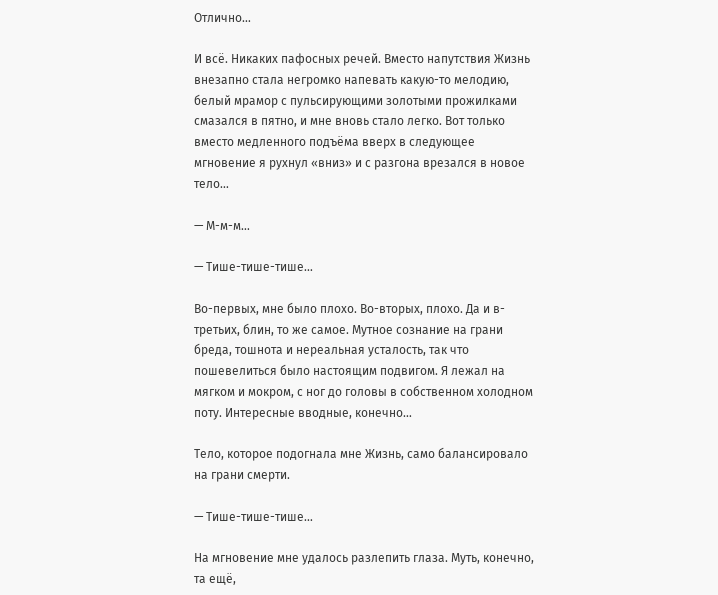Отлично…

И всё. Никаких пафосных речей. Вместо напутствия Жизнь внезапно стала негромко напевать какую-то мелодию, белый мрамор с пульсирующими золотыми прожилками смазался в пятно, и мне вновь стало легко. Вот только вместо медленного подъёма вверх в следующее мгновение я рухнул «вниз» и с разгона врезался в новое тело…

— М-м-м…

— Тише-тише-тише…

Во-первых, мне было плохо. Во-вторых, плохо. Да и в-третьих, блин, то же самое. Мутное сознание на грани бреда, тошнота и нереальная усталость, так что пошевелиться было настоящим подвигом. Я лежал на мягком и мокром, с ног до головы в собственном холодном поту. Интересные вводные, конечно…

Тело, которое подогнала мне Жизнь, само балансировало на грани смерти.

— Тише-тише-тише…

На мгновение мне удалось разлепить глаза. Муть, конечно, та ещё,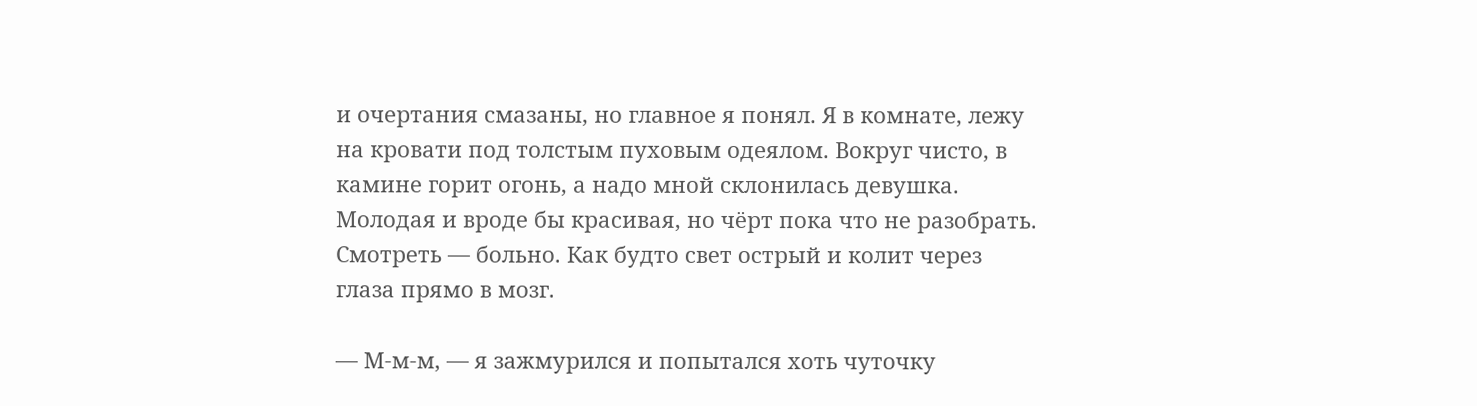и очертания смазаны, но главное я понял. Я в комнате, лежу на кровати под толстым пуховым одеялом. Вокруг чисто, в камине горит огонь, а надо мной склонилась девушка. Молодая и вроде бы красивая, но чёрт пока что не разобрать. Смотреть — больно. Как будто свет острый и колит через глаза прямо в мозг.

— М-м-м, — я зажмурился и попытался хоть чуточку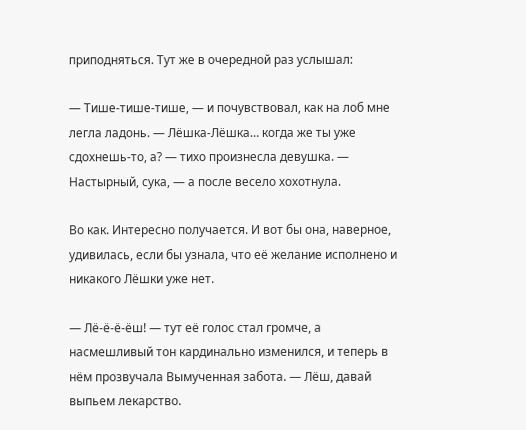приподняться. Тут же в очередной раз услышал:

— Тише-тише-тише, — и почувствовал, как на лоб мне легла ладонь. — Лёшка-Лёшка… когда же ты уже сдохнешь-то, а? — тихо произнесла девушка. — Настырный, сука, — а после весело хохотнула.

Во как. Интересно получается. И вот бы она, наверное, удивилась, если бы узнала, что её желание исполнено и никакого Лёшки уже нет.

— Лё-ё-ё-ёш! — тут её голос стал громче, а насмешливый тон кардинально изменился, и теперь в нём прозвучала Вымученная забота. — Лёш, давай выпьем лекарство.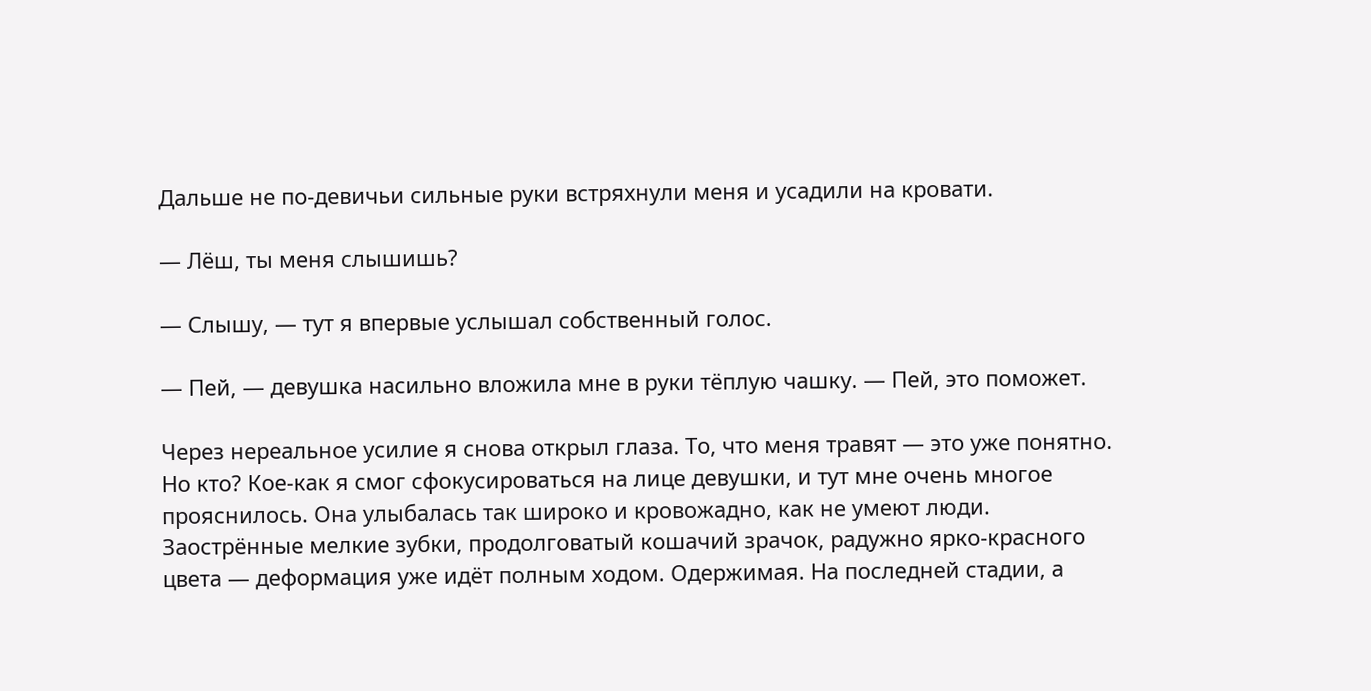Дальше не по-девичьи сильные руки встряхнули меня и усадили на кровати.

— Лёш, ты меня слышишь?

— Слышу, — тут я впервые услышал собственный голос.

— Пей, — девушка насильно вложила мне в руки тёплую чашку. — Пей, это поможет.

Через нереальное усилие я снова открыл глаза. То, что меня травят — это уже понятно. Но кто? Кое-как я смог сфокусироваться на лице девушки, и тут мне очень многое прояснилось. Она улыбалась так широко и кровожадно, как не умеют люди. Заострённые мелкие зубки, продолговатый кошачий зрачок, радужно ярко-красного цвета — деформация уже идёт полным ходом. Одержимая. На последней стадии, а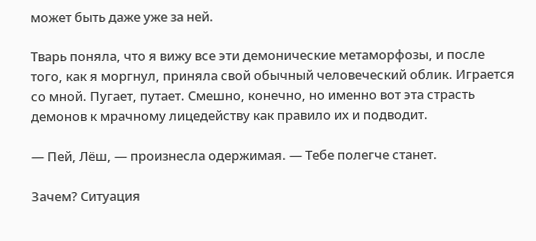может быть даже уже за ней.

Тварь поняла, что я вижу все эти демонические метаморфозы, и после того, как я моргнул, приняла свой обычный человеческий облик. Играется со мной. Пугает, путает. Смешно, конечно, но именно вот эта страсть демонов к мрачному лицедейству как правило их и подводит.

— Пей, Лёш, — произнесла одержимая. — Тебе полегче станет.

Зачем? Ситуация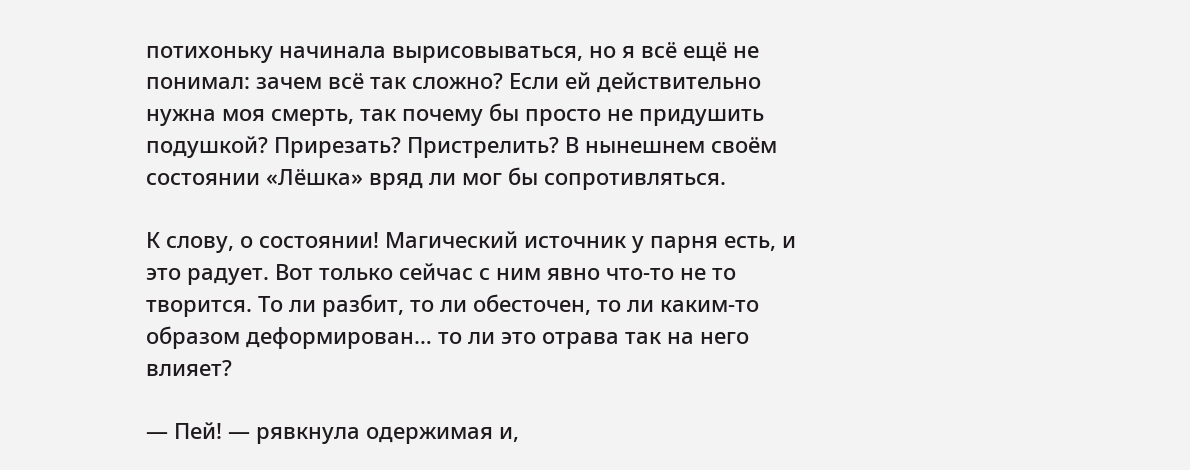потихоньку начинала вырисовываться, но я всё ещё не понимал: зачем всё так сложно? Если ей действительно нужна моя смерть, так почему бы просто не придушить подушкой? Прирезать? Пристрелить? В нынешнем своём состоянии «Лёшка» вряд ли мог бы сопротивляться.

К слову, о состоянии! Магический источник у парня есть, и это радует. Вот только сейчас с ним явно что-то не то творится. То ли разбит, то ли обесточен, то ли каким-то образом деформирован… то ли это отрава так на него влияет?

— Пей! — рявкнула одержимая и,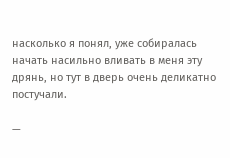насколько я понял, уже собиралась начать насильно вливать в меня эту дрянь, но тут в дверь очень деликатно постучали.

—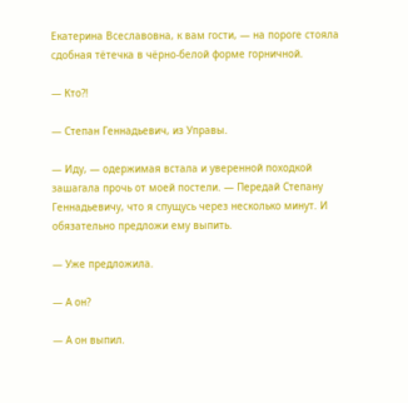Екатерина Всеславовна, к вам гости, — на пороге стояла сдобная тётечка в чёрно-белой форме горничной.

— Кто?!

— Степан Геннадьевич, из Управы.

— Иду, — одержимая встала и уверенной походкой зашагала прочь от моей постели. — Передай Степану Геннадьевичу, что я спущусь через несколько минут. И обязательно предложи ему выпить.

— Уже предложила.

— А он?

— А он выпил.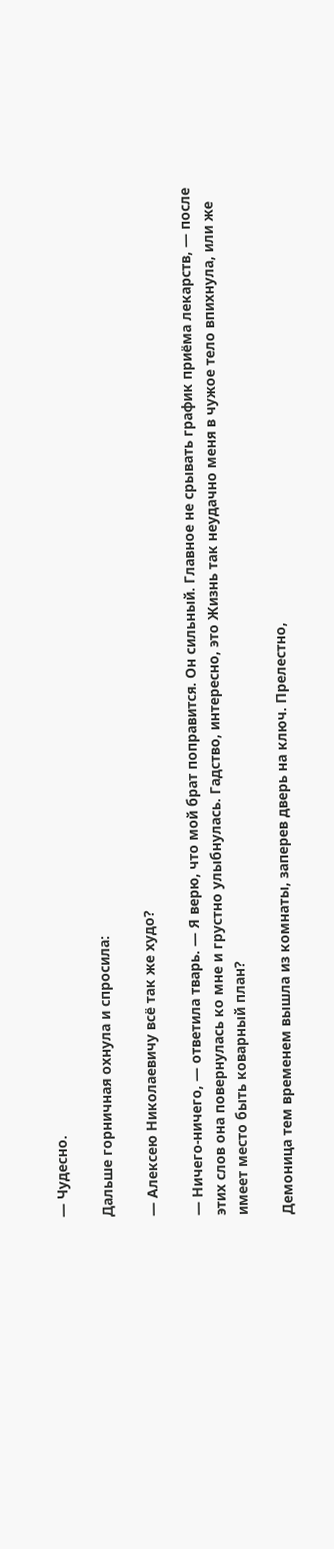— Чудесно.

Дальше горничная охнула и спросила:

— Алексею Николаевичу всё так же худо?

— Ничего-ничего, — ответила тварь. — Я верю, что мой брат поправится. Он сильный. Главное не срывать график приёма лекарств, — после этих слов она повернулась ко мне и грустно улыбнулась. Гадство, интересно, это Жизнь так неудачно меня в чужое тело впихнула, или же имеет место быть коварный план?

Демоница тем временем вышла из комнаты, заперев дверь на ключ. Прелестно,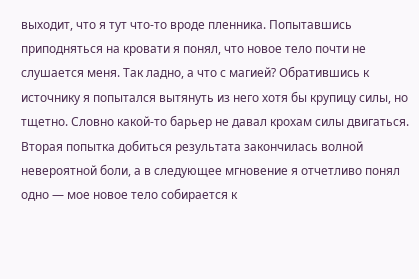выходит, что я тут что-то вроде пленника. Попытавшись приподняться на кровати я понял, что новое тело почти не слушается меня. Так ладно, а что с магией? Обратившись к источнику я попытался вытянуть из него хотя бы крупицу силы, но тщетно. Словно какой-то барьер не давал крохам силы двигаться. Вторая попытка добиться результата закончилась волной невероятной боли, а в следующее мгновение я отчетливо понял одно — мое новое тело собирается к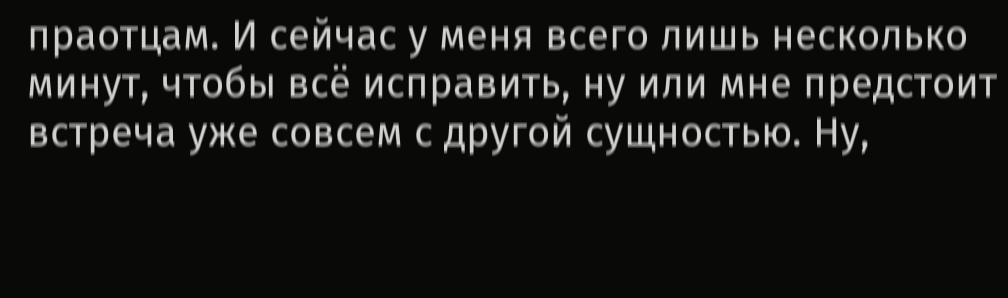праотцам. И сейчас у меня всего лишь несколько минут, чтобы всё исправить, ну или мне предстоит встреча уже совсем с другой сущностью. Ну,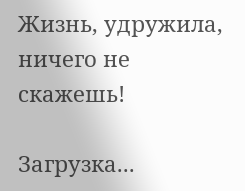Жизнь, удружила, ничего не скажешь!

Загрузка...